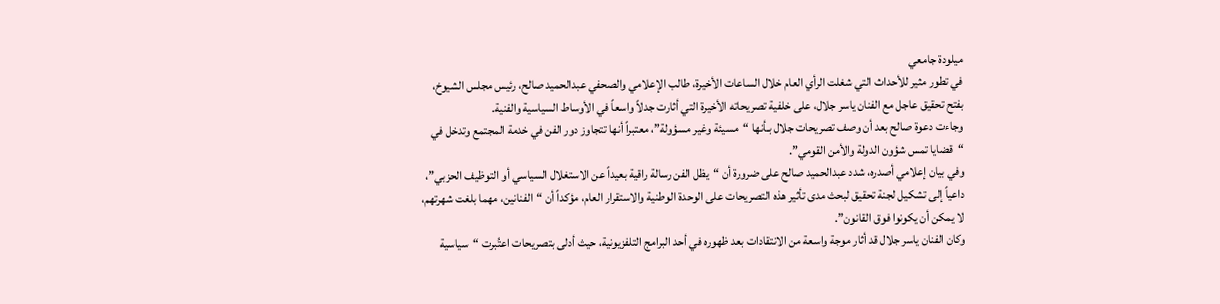ميلودة جامعي
في تطور مثير للأحداث التي شغلت الرأي العام خلال الساعات الأخيرة، طالب الإعلامي والصحفي عبدالحميد صالح، رئيس مجلس الشيوخ، بفتح تحقيق عاجل مع الفنان ياسر جلال، على خلفية تصريحاته الأخيرة التي أثارت جدلاً واسعاً في الأوساط السياسية والفنية.
وجاءت دعوة صالح بعد أن وصف تصريحات جلال بـأنها “مسيئة وغير مسؤولة”، معتبراً أنها تتجاوز دور الفن في خدمة المجتمع وتدخل في “قضايا تمس شؤون الدولة والأمن القومي”.
وفي بيان إعلامي أصدره، شدد عبدالحميد صالح على ضرورة أن “يظل الفن رسالة راقية بعيداً عن الاستغلال السياسي أو التوظيف الحزبي”، داعياً إلى تشكيل لجنة تحقيق لبحث مدى تأثير هذه التصريحات على الوحدة الوطنية والاستقرار العام، مؤكداً أن “الفنانين، مهما بلغت شهرتهم، لا يمكن أن يكونوا فوق القانون”.
وكان الفنان ياسر جلال قد أثار موجة واسعة من الانتقادات بعد ظهوره في أحد البرامج التلفزيونية، حيث أدلى بتصريحات اعتُبرت “سياسية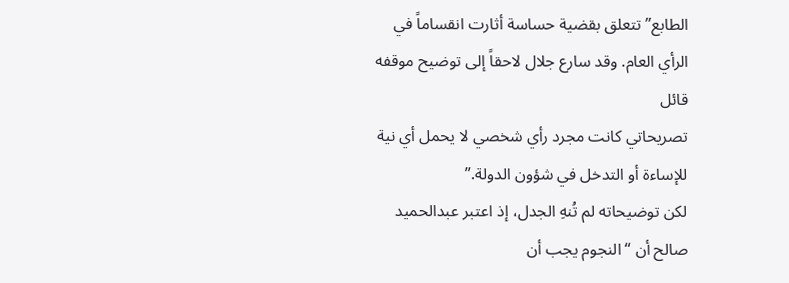الطابع” تتعلق بقضية حساسة أثارت انقساماً في الرأي العام. وقد سارع جلال لاحقاً إلى توضيح موقفه قائل
تصريحاتي كانت مجرد رأي شخصي لا يحمل أي نية للإساءة أو التدخل في شؤون الدولة.”
لكن توضيحاته لم تُنهِ الجدل، إذ اعتبر عبدالحميد صالح أن “النجوم يجب أن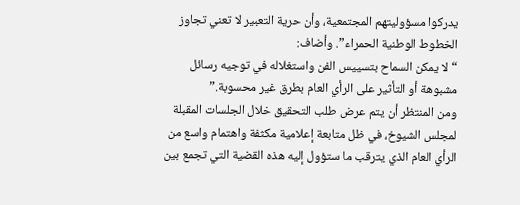يدركوا مسؤوليتهم المجتمعية، وأن حرية التعبير لا تعني تجاوز الخطوط الوطنية الحمراء”. وأضاف:
“لا يمكن السماح بتسييس الفن واستغلاله في توجيه رسائل مشبوهة أو التأثير على الرأي العام بطرق غير محسوبة.”
ومن المنتظر أن يتم عرض طلب التحقيق خلال الجلسات المقبلة لمجلس الشيوخ، في ظل متابعة إعلامية مكثفة واهتمام واسع من الرأي العام الذي يترقب ما ستؤول إليه هذه القضية التي تجمع بين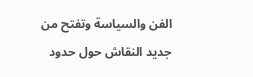الفن والسياسة وتفتح من جديد النقاش حول حدود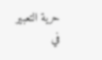حرية التعبير في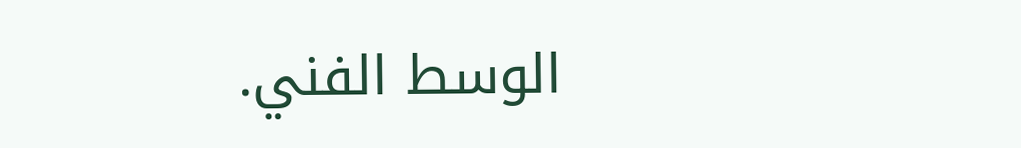الوسط الفني.